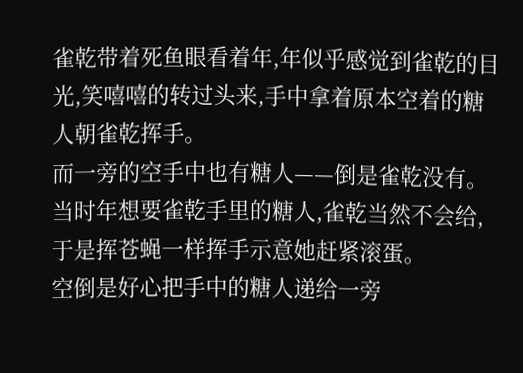雀乾带着死鱼眼看着年,年似乎感觉到雀乾的目光,笑嘻嘻的转过头来,手中拿着原本空着的糖人朝雀乾挥手。
而一旁的空手中也有糖人——倒是雀乾没有。
当时年想要雀乾手里的糖人,雀乾当然不会给,于是挥苍蝇一样挥手示意她赶紧滚蛋。
空倒是好心把手中的糖人递给一旁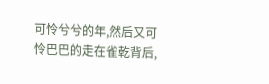可怜兮兮的年,然后又可怜巴巴的走在雀乾背后,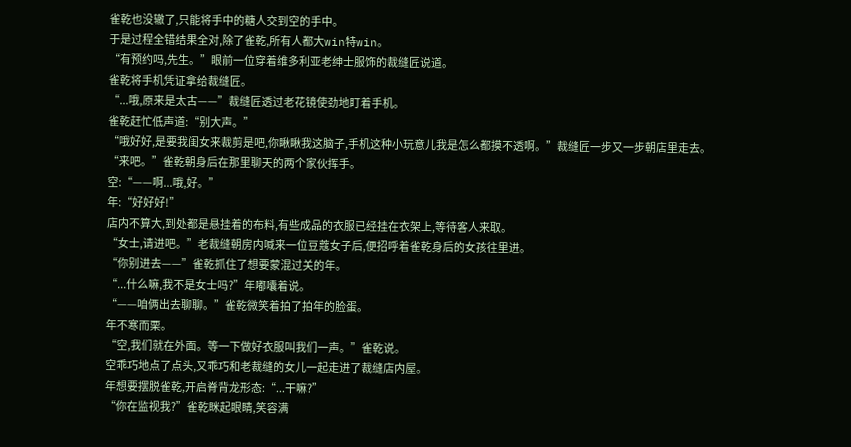雀乾也没辙了,只能将手中的糖人交到空的手中。
于是过程全错结果全对,除了雀乾,所有人都大win特win。
“有预约吗,先生。”眼前一位穿着维多利亚老绅士服饰的裁缝匠说道。
雀乾将手机凭证拿给裁缝匠。
“...哦,原来是太古——”裁缝匠透过老花镜使劲地盯着手机。
雀乾赶忙低声道:“别大声。”
“哦好好,是要我闺女来裁剪是吧,你瞅瞅我这脑子,手机这种小玩意儿我是怎么都摸不透啊。”裁缝匠一步又一步朝店里走去。
“来吧。”雀乾朝身后在那里聊天的两个家伙挥手。
空:“——啊...哦,好。”
年:“好好好!”
店内不算大,到处都是悬挂着的布料,有些成品的衣服已经挂在衣架上,等待客人来取。
“女士,请进吧。”老裁缝朝房内喊来一位豆蔻女子后,便招呼着雀乾身后的女孩往里进。
“你别进去——”雀乾抓住了想要蒙混过关的年。
“...什么嘛,我不是女士吗?”年嘟囔着说。
“——咱俩出去聊聊。”雀乾微笑着拍了拍年的脸蛋。
年不寒而栗。
“空,我们就在外面。等一下做好衣服叫我们一声。”雀乾说。
空乖巧地点了点头,又乖巧和老裁缝的女儿一起走进了裁缝店内屋。
年想要摆脱雀乾,开启脊背龙形态:“...干嘛?”
“你在监视我?”雀乾眯起眼睛,笑容满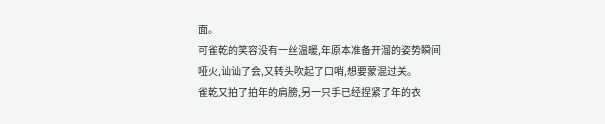面。
可雀乾的笑容没有一丝温暖,年原本准备开溜的姿势瞬间哑火,讪讪了会,又转头吹起了口哨,想要蒙混过关。
雀乾又拍了拍年的肩膀,另一只手已经捏紧了年的衣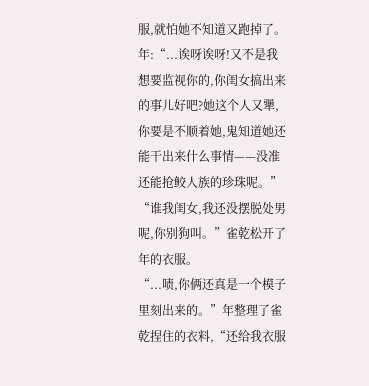服,就怕她不知道又跑掉了。
年:“...诶呀诶呀!又不是我想要监视你的,你闺女搞出来的事儿好吧?她这个人又犟,你要是不顺着她,鬼知道她还能干出来什么事情——没准还能抢鲛人族的珍珠呢。”
“谁我闺女,我还没摆脱处男呢,你别狗叫。”雀乾松开了年的衣服。
“...啧,你俩还真是一个模子里刻出来的。”年整理了雀乾捏住的衣料,“还给我衣服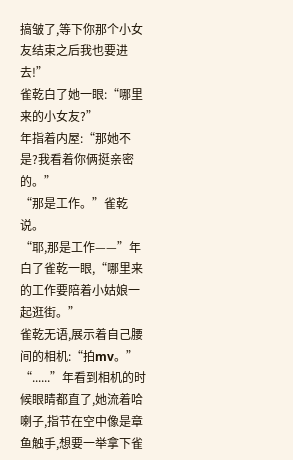搞皱了,等下你那个小女友结束之后我也要进去!”
雀乾白了她一眼:“哪里来的小女友?”
年指着内屋:“那她不是?我看着你俩挺亲密的。”
“那是工作。”雀乾说。
“耶,那是工作——”年白了雀乾一眼,“哪里来的工作要陪着小姑娘一起逛街。”
雀乾无语,展示着自己腰间的相机:“拍mv。”
“......”年看到相机的时候眼睛都直了,她流着哈喇子,指节在空中像是章鱼触手,想要一举拿下雀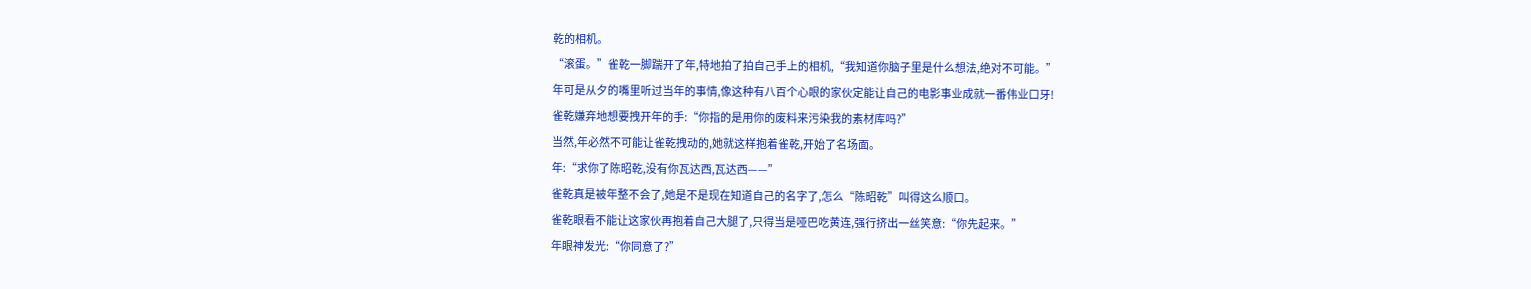乾的相机。
“滚蛋。”雀乾一脚踹开了年,特地拍了拍自己手上的相机,“我知道你脑子里是什么想法,绝对不可能。”
年可是从夕的嘴里听过当年的事情,像这种有八百个心眼的家伙定能让自己的电影事业成就一番伟业口牙!
雀乾嫌弃地想要拽开年的手:“你指的是用你的废料来污染我的素材库吗?”
当然,年必然不可能让雀乾拽动的,她就这样抱着雀乾,开始了名场面。
年:“求你了陈昭乾,没有你瓦达西,瓦达西——”
雀乾真是被年整不会了,她是不是现在知道自己的名字了,怎么“陈昭乾”叫得这么顺口。
雀乾眼看不能让这家伙再抱着自己大腿了,只得当是哑巴吃黄连,强行挤出一丝笑意:“你先起来。”
年眼神发光:“你同意了?”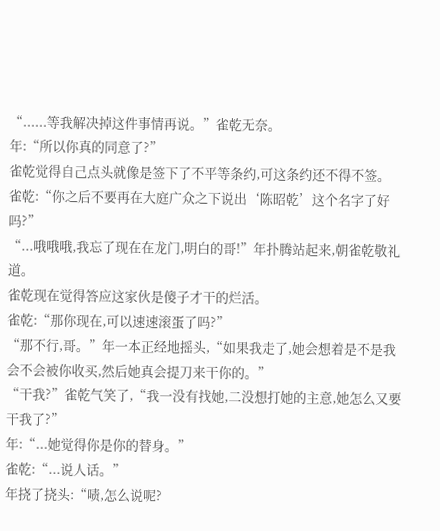“......等我解决掉这件事情再说。”雀乾无奈。
年:“所以你真的同意了?”
雀乾觉得自己点头就像是签下了不平等条约,可这条约还不得不签。
雀乾:“你之后不要再在大庭广众之下说出‘陈昭乾’这个名字了好吗?”
“...哦哦哦,我忘了现在在龙门,明白的哥!”年扑腾站起来,朝雀乾敬礼道。
雀乾现在觉得答应这家伙是傻子才干的烂活。
雀乾:“那你现在,可以速速滚蛋了吗?”
“那不行,哥。”年一本正经地摇头,“如果我走了,她会想着是不是我会不会被你收买,然后她真会提刀来干你的。”
“干我?”雀乾气笑了,“我一没有找她,二没想打她的主意,她怎么又要干我了?”
年:“...她觉得你是你的替身。”
雀乾:“...说人话。”
年挠了挠头:“啧,怎么说呢?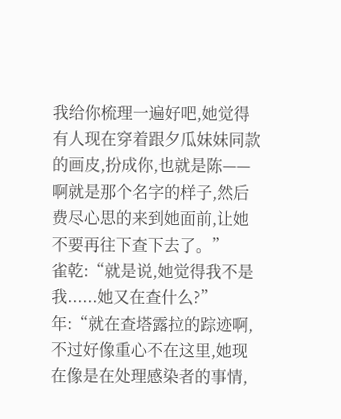我给你梳理一遍好吧,她觉得有人现在穿着跟夕瓜妹妹同款的画皮,扮成你,也就是陈——啊就是那个名字的样子,然后费尽心思的来到她面前,让她不要再往下查下去了。”
雀乾:“就是说,她觉得我不是我......她又在查什么?”
年:“就在查塔露拉的踪迹啊,不过好像重心不在这里,她现在像是在处理感染者的事情,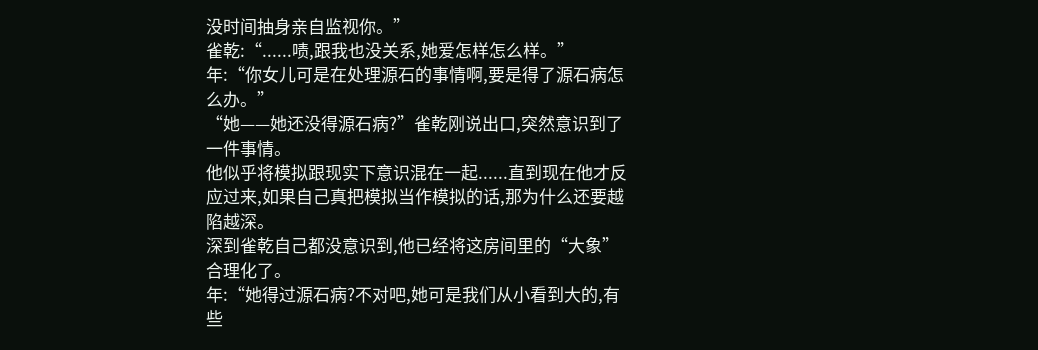没时间抽身亲自监视你。”
雀乾:“......啧,跟我也没关系,她爱怎样怎么样。”
年:“你女儿可是在处理源石的事情啊,要是得了源石病怎么办。”
“她——她还没得源石病?”雀乾刚说出口,突然意识到了一件事情。
他似乎将模拟跟现实下意识混在一起......直到现在他才反应过来,如果自己真把模拟当作模拟的话,那为什么还要越陷越深。
深到雀乾自己都没意识到,他已经将这房间里的“大象”合理化了。
年:“她得过源石病?不对吧,她可是我们从小看到大的,有些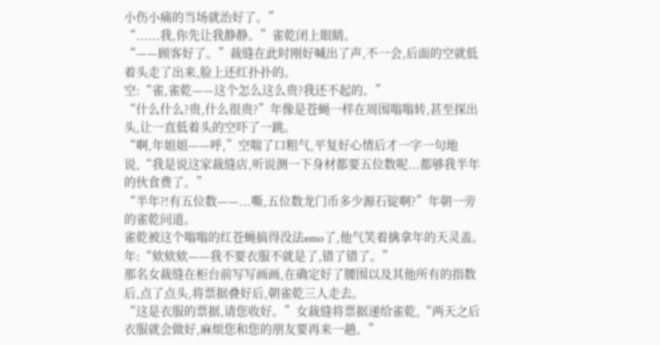小伤小痛的当场就治好了。”
“......我,你先让我静静。”雀乾闭上眼睛。
“——顾客好了。”裁缝在此时刚好喊出了声,不一会,后面的空就低着头走了出来,脸上还红扑扑的。
空:“雀,雀乾——这个怎么这么贵?我还不起的。”
“什么什么?贵,什么很贵?”年像是苍蝇一样在周围嗡嗡转,甚至探出头,让一直低着头的空吓了一跳。
“啊,年姐姐——呼,”空喘了口粗气,平复好心情后才一字一句地说,“我是说这家裁缝店,听说测一下身材都要五位数呢...都够我半年的伙食费了。”
“半年?!有五位数——...嘶,五位数龙门币多少源石锭啊?”年朝一旁的雀乾问道。
雀乾被这个嗡嗡的红苍蝇搞得没法emo了,他气笑着擒拿年的天灵盖。
年:“欸欸欸——我不要衣服不就是了,错了错了。”
那名女裁缝在柜台前写写画画,在确定好了腰围以及其他所有的指数后,点了点头,将票据叠好后,朝雀乾三人走去。
“这是衣服的票据,请您收好。”女裁缝将票据递给雀乾,“两天之后衣服就会做好,麻烦您和您的朋友要再来一趟。”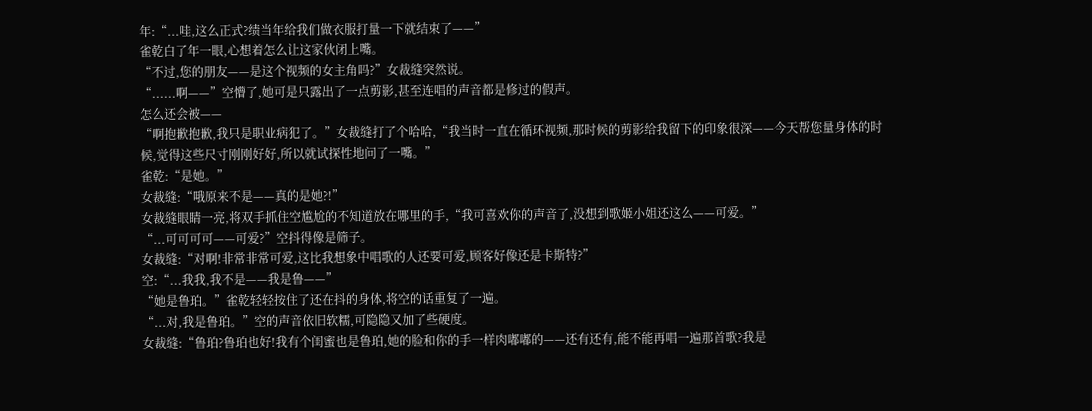年:“...哇,这么正式?绩当年给我们做衣服打量一下就结束了——”
雀乾白了年一眼,心想着怎么让这家伙闭上嘴。
“不过,您的朋友——是这个视频的女主角吗?”女裁缝突然说。
“......啊——”空懵了,她可是只露出了一点剪影,甚至连唱的声音都是修过的假声。
怎么还会被——
“啊抱歉抱歉,我只是职业病犯了。”女裁缝打了个哈哈,“我当时一直在循环视频,那时候的剪影给我留下的印象很深——今天帮您量身体的时候,觉得这些尺寸刚刚好好,所以就试探性地问了一嘴。”
雀乾:“是她。”
女裁缝:“哦原来不是——真的是她?!”
女裁缝眼睛一亮,将双手抓住空尴尬的不知道放在哪里的手,“我可喜欢你的声音了,没想到歌姬小姐还这么——可爱。”
“...可可可可——可爱?”空抖得像是筛子。
女裁缝:“对啊!非常非常可爱,这比我想象中唱歌的人还要可爱,顾客好像还是卡斯特?”
空:“...我我,我不是——我是鲁——”
“她是鲁珀。”雀乾轻轻按住了还在抖的身体,将空的话重复了一遍。
“...对,我是鲁珀。”空的声音依旧软糯,可隐隐又加了些硬度。
女裁缝:“鲁珀?鲁珀也好!我有个闺蜜也是鲁珀,她的脸和你的手一样肉嘟嘟的——还有还有,能不能再唱一遍那首歌?我是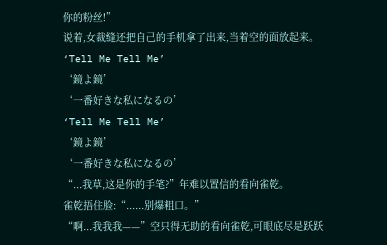你的粉丝!”
说着,女裁缝还把自己的手机拿了出来,当着空的面放起来。
‘Tell Me Tell Me’
‘鏡よ鏡’
‘一番好きな私になるの’
‘Tell Me Tell Me’
‘鏡よ鏡’
‘一番好きな私になるの’
“...我草,这是你的手笔?”年难以置信的看向雀乾。
雀乾捂住脸:“......别爆粗口。”
“啊...我我我——”空只得无助的看向雀乾,可眼底尽是跃跃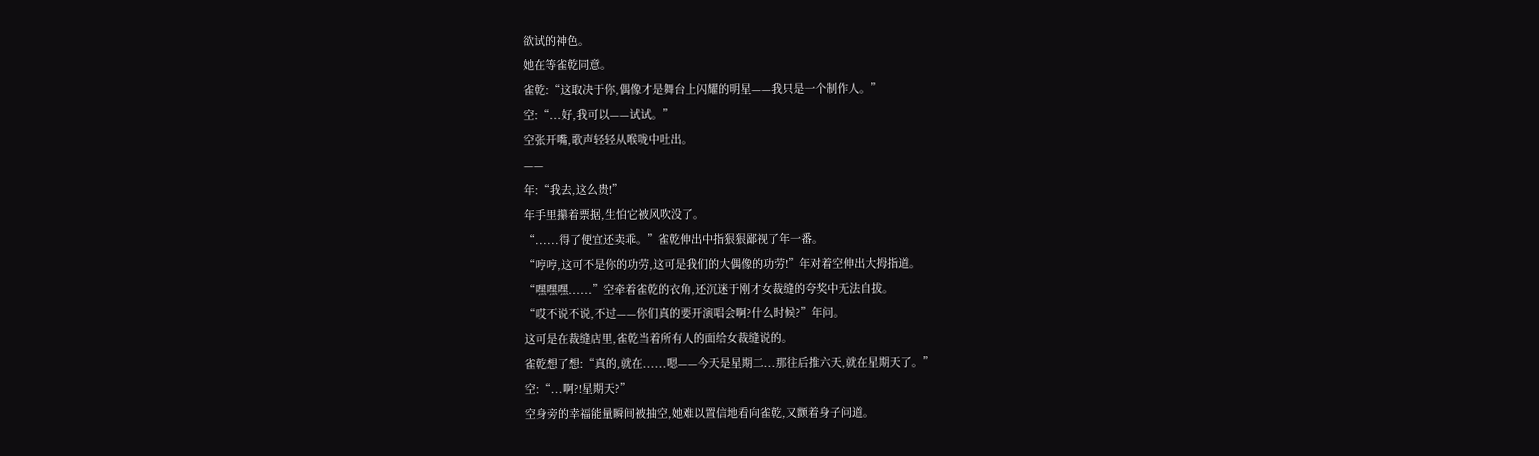欲试的神色。
她在等雀乾同意。
雀乾:“这取决于你,偶像才是舞台上闪耀的明星——我只是一个制作人。”
空:“...好,我可以——试试。”
空张开嘴,歌声轻轻从喉咙中吐出。
——
年:“我去,这么贵!”
年手里攥着票据,生怕它被风吹没了。
“......得了便宜还卖乖。”雀乾伸出中指狠狠鄙视了年一番。
“哼哼,这可不是你的功劳,这可是我们的大偶像的功劳!”年对着空伸出大拇指道。
“嘿嘿嘿......”空牵着雀乾的衣角,还沉迷于刚才女裁缝的夸奖中无法自拔。
“哎不说不说,不过——你们真的要开演唱会啊?什么时候?”年问。
这可是在裁缝店里,雀乾当着所有人的面给女裁缝说的。
雀乾想了想:“真的,就在......嗯——今天是星期二...那往后推六天,就在星期天了。”
空:“...啊?!星期天?”
空身旁的幸福能量瞬间被抽空,她难以置信地看向雀乾,又颤着身子问道。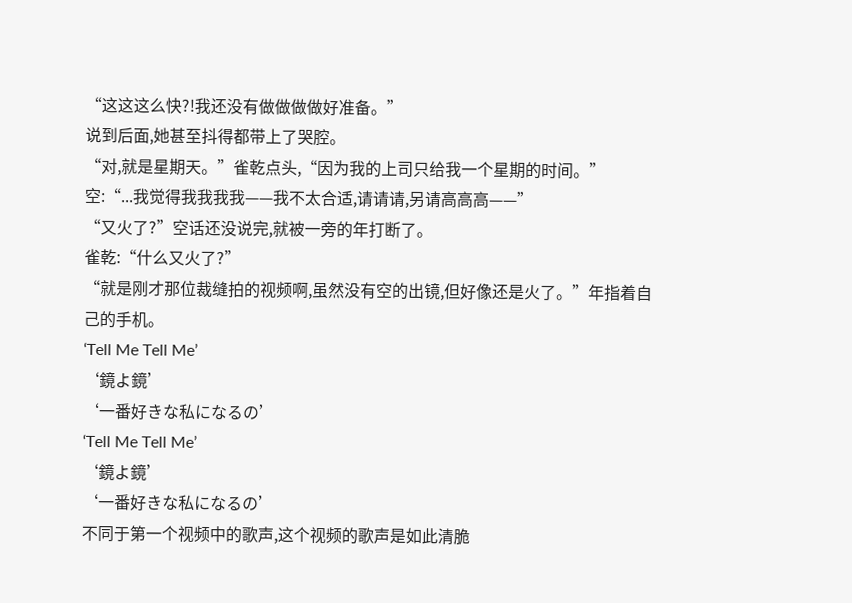“这这这么快?!我还没有做做做做好准备。”
说到后面,她甚至抖得都带上了哭腔。
“对,就是星期天。”雀乾点头,“因为我的上司只给我一个星期的时间。”
空:“...我觉得我我我我——我不太合适,请请请,另请高高高——”
“又火了?”空话还没说完,就被一旁的年打断了。
雀乾:“什么又火了?”
“就是刚才那位裁缝拍的视频啊,虽然没有空的出镜,但好像还是火了。”年指着自己的手机。
‘Tell Me Tell Me’
‘鏡よ鏡’
‘一番好きな私になるの’
‘Tell Me Tell Me’
‘鏡よ鏡’
‘一番好きな私になるの’
不同于第一个视频中的歌声,这个视频的歌声是如此清脆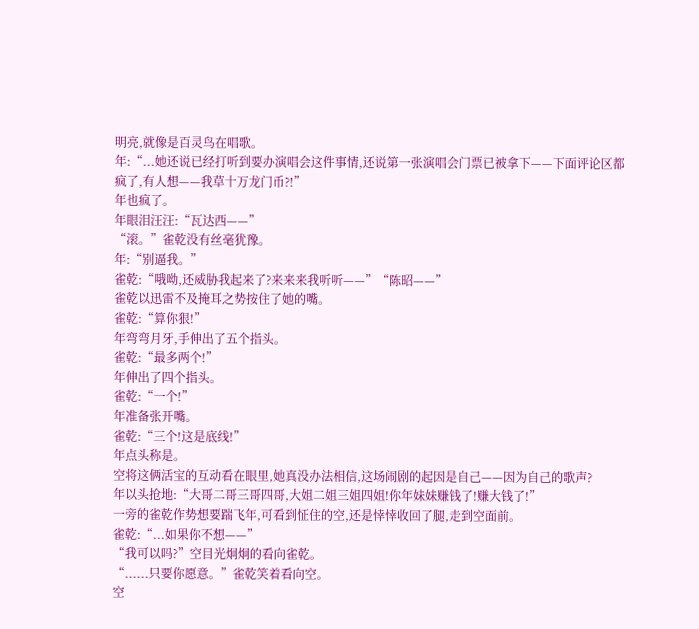明亮,就像是百灵鸟在唱歌。
年:“...她还说已经打听到要办演唱会这件事情,还说第一张演唱会门票已被拿下——下面评论区都疯了,有人想——我草十万龙门币?!”
年也疯了。
年眼泪汪汪:“瓦达西——”
“滚。”雀乾没有丝毫犹豫。
年:“别逼我。”
雀乾:“哦呦,还威胁我起来了?来来来我听听——”“陈昭——”
雀乾以迅雷不及掩耳之势按住了她的嘴。
雀乾:“算你狠!”
年弯弯月牙,手伸出了五个指头。
雀乾:“最多两个!”
年伸出了四个指头。
雀乾:“一个!”
年准备张开嘴。
雀乾:“三个!这是底线!”
年点头称是。
空将这俩活宝的互动看在眼里,她真没办法相信,这场闹剧的起因是自己——因为自己的歌声?
年以头抢地:“大哥二哥三哥四哥,大姐二姐三姐四姐!你年妹妹赚钱了!赚大钱了!”
一旁的雀乾作势想要踹飞年,可看到怔住的空,还是悻悻收回了腿,走到空面前。
雀乾:“...如果你不想——”
“我可以吗?”空目光炯炯的看向雀乾。
“......只要你愿意。”雀乾笑着看向空。
空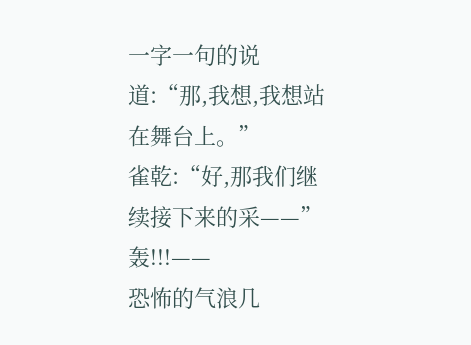一字一句的说道:“那,我想,我想站在舞台上。”
雀乾:“好,那我们继续接下来的采——”
轰!!!——
恐怖的气浪几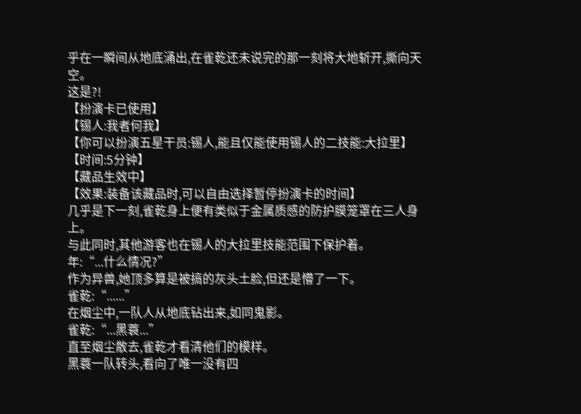乎在一瞬间从地底涌出,在雀乾还未说完的那一刻将大地斩开,撕向天空。
这是?!
【扮演卡已使用】
【锡人:我者何我】
【你可以扮演五星干员:锡人,能且仅能使用锡人的二技能:大拉里】
【时间:5分钟】
【藏品生效中】
【效果:装备该藏品时,可以自由选择暂停扮演卡的时间】
几乎是下一刻,雀乾身上便有类似于金属质感的防护膜笼罩在三人身上。
与此同时,其他游客也在锡人的大拉里技能范围下保护着。
年:“...什么情况?”
作为异兽,她顶多算是被搞的灰头土脸,但还是懵了一下。
雀乾:“......”
在烟尘中,一队人从地底钻出来,如同鬼影。
雀乾:“...黑蓑...”
直至烟尘散去,雀乾才看清他们的模样。
黑蓑一队转头,看向了唯一没有四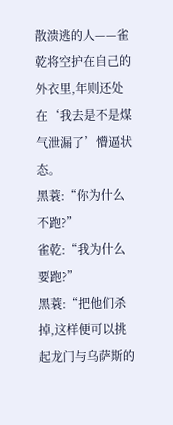散溃逃的人——雀乾将空护在自己的外衣里,年则还处在‘我去是不是煤气泄漏了’懵逼状态。
黑蓑:“你为什么不跑?”
雀乾:“我为什么要跑?”
黑蓑:“把他们杀掉,这样便可以挑起龙门与乌萨斯的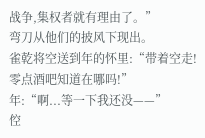战争,集权者就有理由了。”
弯刀从他们的披风下现出。
雀乾将空送到年的怀里:“带着空走!零点酒吧知道在哪吗!”
年:“啊...等一下我还没——”
倥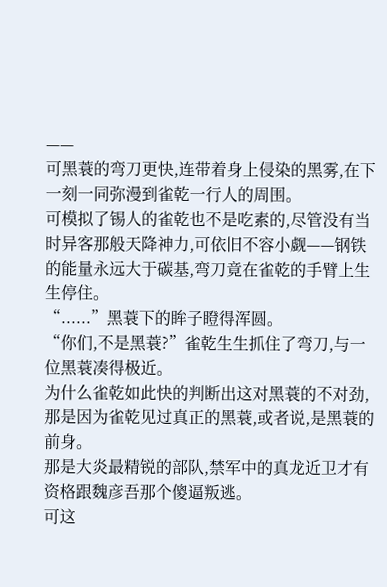——
可黑蓑的弯刀更快,连带着身上侵染的黑雾,在下一刻一同弥漫到雀乾一行人的周围。
可模拟了锡人的雀乾也不是吃素的,尽管没有当时异客那般天降神力,可依旧不容小觑——钢铁的能量永远大于碳基,弯刀竟在雀乾的手臂上生生停住。
“......”黑蓑下的眸子瞪得浑圆。
“你们,不是黑蓑?”雀乾生生抓住了弯刀,与一位黑蓑凑得极近。
为什么雀乾如此快的判断出这对黑蓑的不对劲,那是因为雀乾见过真正的黑蓑,或者说,是黑蓑的前身。
那是大炎最精锐的部队,禁军中的真龙近卫才有资格跟魏彦吾那个傻逼叛逃。
可这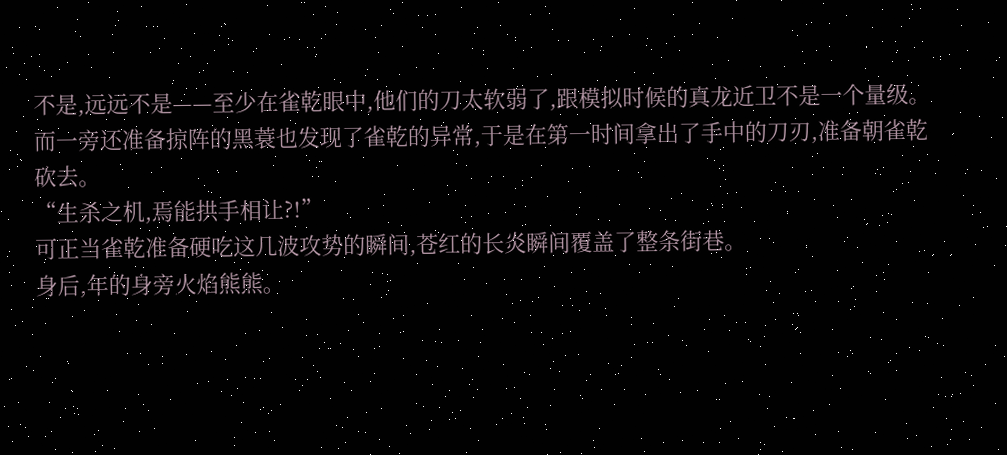不是,远远不是——至少在雀乾眼中,他们的刀太软弱了,跟模拟时候的真龙近卫不是一个量级。
而一旁还准备掠阵的黑蓑也发现了雀乾的异常,于是在第一时间拿出了手中的刀刃,准备朝雀乾砍去。
“生杀之机,焉能拱手相让?!”
可正当雀乾准备硬吃这几波攻势的瞬间,苍红的长炎瞬间覆盖了整条街巷。
身后,年的身旁火焰熊熊。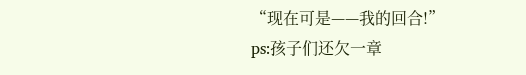“现在可是——我的回合!”
ps:孩子们还欠一章